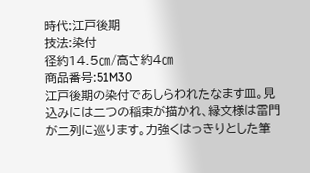時代:江戸後期
技法:染付
径約14.5㎝/高さ約4㎝
商品番号:51M30
江戸後期の染付であしらわれたなます皿。見込みには二つの稲束が描かれ、縁文様は雷門が二列に巡ります。力強くはっきりとした筆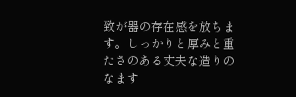致が器の存在感を放ちます。しっかりと厚みと重たさのある丈夫な造りのなます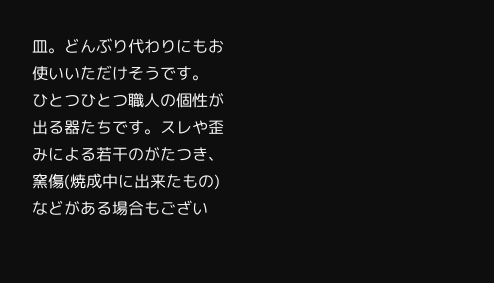皿。どんぶり代わりにもお使いいただけそうです。
ひとつひとつ職人の個性が出る器たちです。スレや歪みによる若干のがたつき、窯傷(焼成中に出来たもの)などがある場合もござい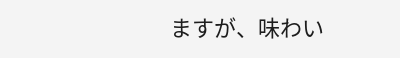ますが、味わい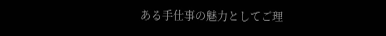ある手仕事の魅力としてご理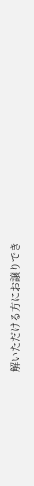解いただける方にお譲りでき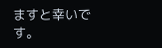ますと幸いです。